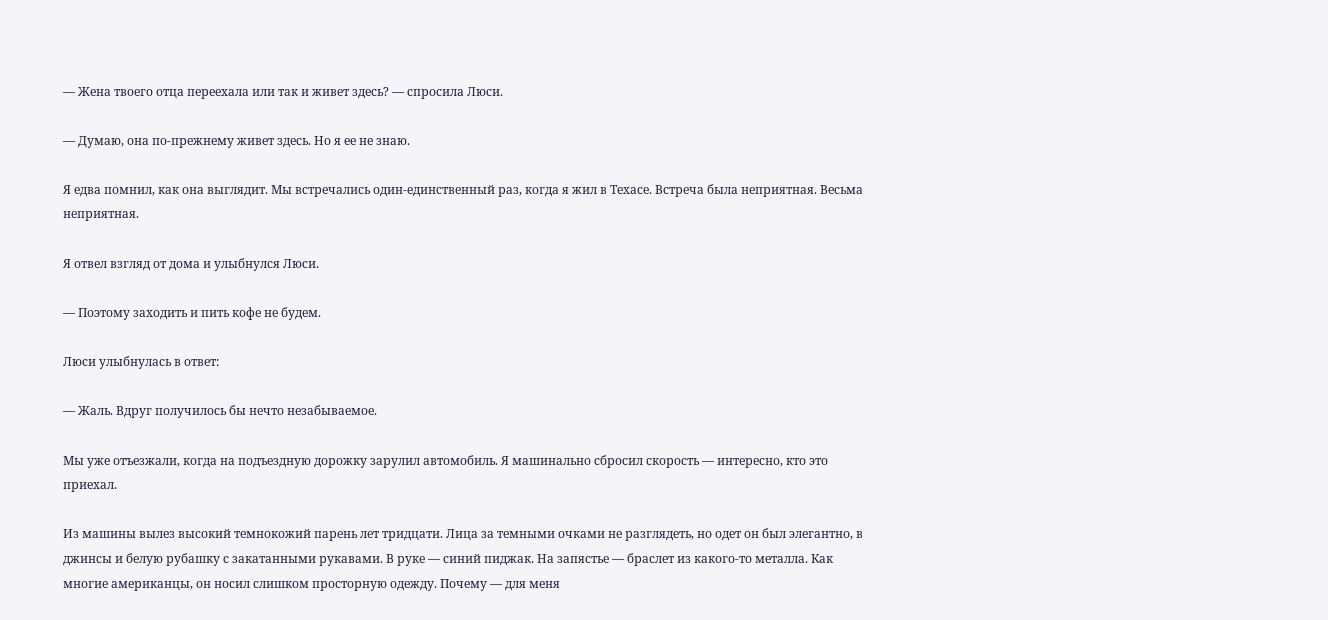— Жена твоего отца переехала или так и живет здесь? — спросила Люси.

— Думаю, она по-прежнему живет здесь. Но я ее не знаю.

Я едва помнил, как она выглядит. Мы встречались один-единственный раз, когда я жил в Техасе. Встреча была неприятная. Весьма неприятная.

Я отвел взгляд от дома и улыбнулся Люси.

— Поэтому заходить и пить кофе не будем.

Люси улыбнулась в ответ:

— Жаль. Вдруг получилось бы нечто незабываемое.

Мы уже отъезжали, когда на подъездную дорожку зарулил автомобиль. Я машинально сбросил скорость — интересно, кто это приехал.

Из машины вылез высокий темнокожий парень лет тридцати. Лица за темными очками не разглядеть, но одет он был элегантно, в джинсы и белую рубашку с закатанными рукавами. В руке — синий пиджак. На запястье — браслет из какого-то металла. Как многие американцы, он носил слишком просторную одежду. Почему — для меня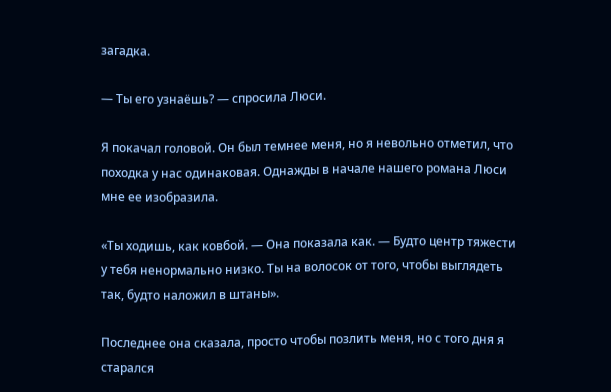загадка.

— Ты его узнаёшь? — спросила Люси.

Я покачал головой. Он был темнее меня, но я невольно отметил, что походка у нас одинаковая. Однажды в начале нашего романа Люси мне ее изобразила.

«Ты ходишь, как ковбой. — Она показала как. — Будто центр тяжести у тебя ненормально низко. Ты на волосок от того, чтобы выглядеть так, будто наложил в штаны».

Последнее она сказала, просто чтобы позлить меня, но с того дня я старался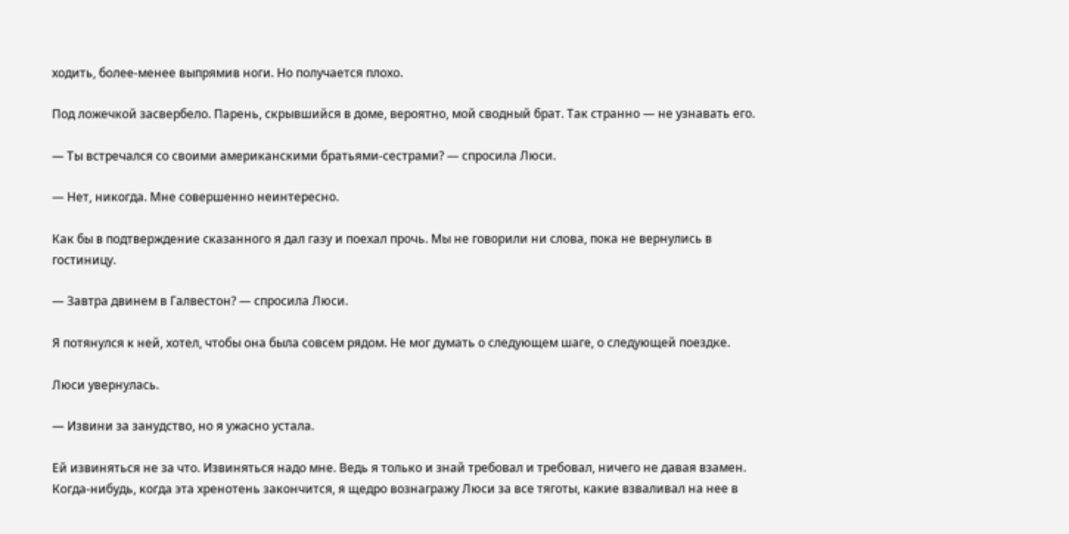ходить, более-менее выпрямив ноги. Но получается плохо.

Под ложечкой засвербело. Парень, скрывшийся в доме, вероятно, мой сводный брат. Так странно — не узнавать его.

— Ты встречался со своими американскими братьями-сестрами? — спросила Люси.

— Нет, никогда. Мне совершенно неинтересно.

Как бы в подтверждение сказанного я дал газу и поехал прочь. Мы не говорили ни слова, пока не вернулись в гостиницу.

— Завтра двинем в Галвестон? — спросила Люси.

Я потянулся к ней, хотел, чтобы она была совсем рядом. Не мог думать о следующем шаге, о следующей поездке.

Люси увернулась.

— Извини за занудство, но я ужасно устала.

Ей извиняться не за что. Извиняться надо мне. Ведь я только и знай требовал и требовал, ничего не давая взамен. Когда-нибудь, когда эта хренотень закончится, я щедро вознагражу Люси за все тяготы, какие взваливал на нее в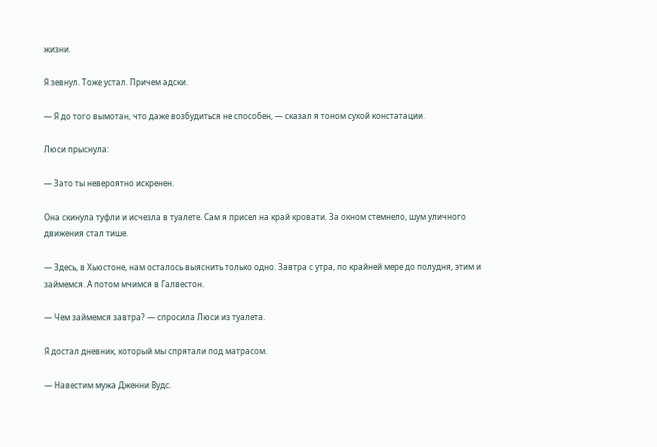жизни.

Я зевнул. Тоже устал. Причем адски.

— Я до того вымотан, что даже возбудиться не способен, — сказал я тоном сухой констатации.

Люси прыснула:

— Зато ты невероятно искренен.

Она скинула туфли и исчезла в туалете. Сам я присел на край кровати. За окном стемнело, шум уличного движения стал тише.

— Здесь, в Хьюстоне, нам осталось выяснить только одно. Завтра с утра, по крайней мере до полудня, этим и займемся. А потом мчимся в Галвестон.

— Чем займемся завтра? — спросила Люси из туалета.

Я достал дневник, который мы спрятали под матрасом.

— Навестим мужа Дженни Вудс.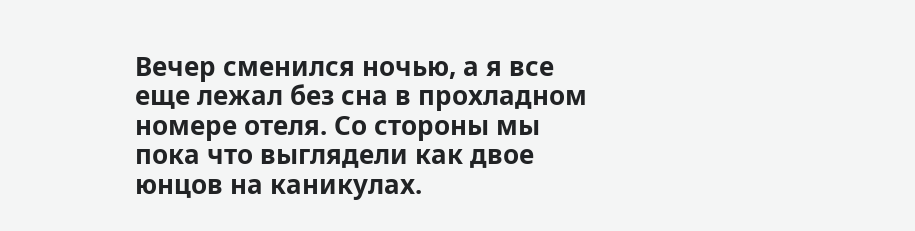Вечер сменился ночью, а я все еще лежал без сна в прохладном номере отеля. Со стороны мы пока что выглядели как двое юнцов на каникулах.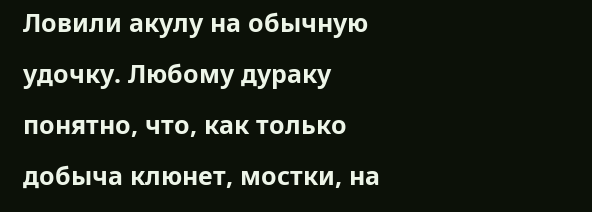Ловили акулу на обычную удочку. Любому дураку понятно, что, как только добыча клюнет, мостки, на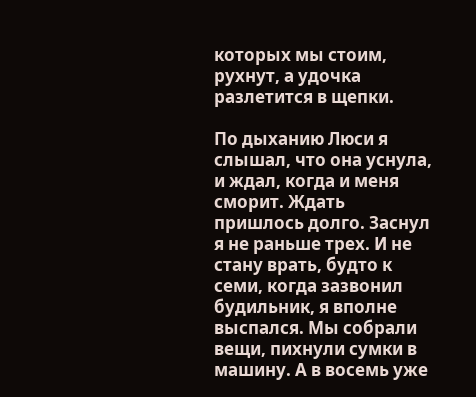которых мы стоим, рухнут, а удочка разлетится в щепки.

По дыханию Люси я слышал, что она уснула, и ждал, когда и меня сморит. Ждать пришлось долго. Заснул я не раньше трех. И не стану врать, будто к семи, когда зазвонил будильник, я вполне выспался. Мы собрали вещи, пихнули сумки в машину. А в восемь уже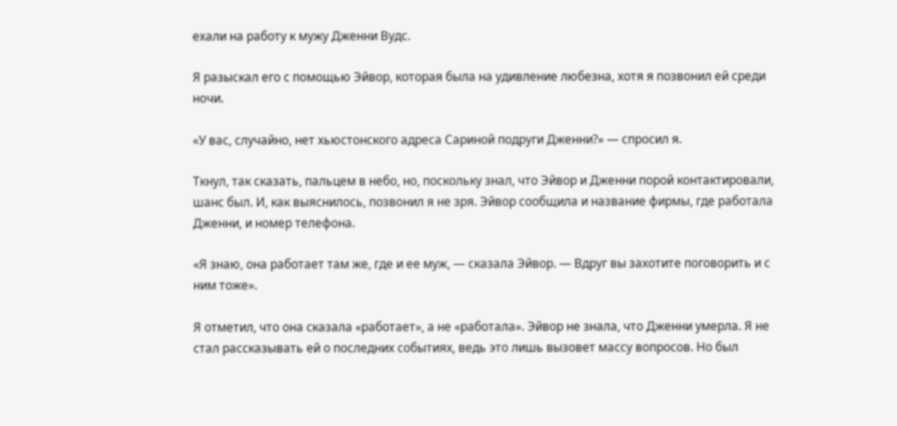ехали на работу к мужу Дженни Вудс.

Я разыскал его с помощью Эйвор, которая была на удивление любезна, хотя я позвонил ей среди ночи.

«У вас, случайно, нет хьюстонского адреса Сариной подруги Дженни?» — спросил я.

Ткнул, так сказать, пальцем в небо, но, поскольку знал, что Эйвор и Дженни порой контактировали, шанс был. И, как выяснилось, позвонил я не зря. Эйвор сообщила и название фирмы, где работала Дженни, и номер телефона.

«Я знаю, она работает там же, где и ее муж, — сказала Эйвор. — Вдруг вы захотите поговорить и с ним тоже».

Я отметил, что она сказала «работает», а не «работала». Эйвор не знала, что Дженни умерла. Я не стал рассказывать ей о последних событиях, ведь это лишь вызовет массу вопросов. Но был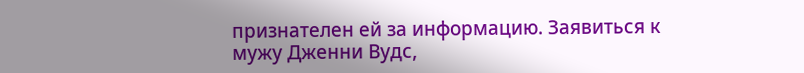признателен ей за информацию. Заявиться к мужу Дженни Вудс,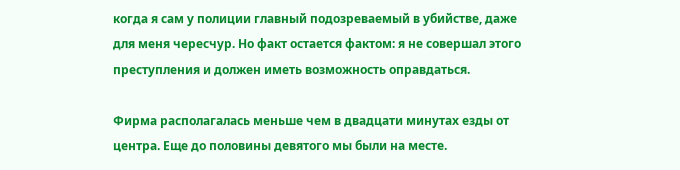когда я сам у полиции главный подозреваемый в убийстве, даже для меня чересчур. Но факт остается фактом: я не совершал этого преступления и должен иметь возможность оправдаться.

Фирма располагалась меньше чем в двадцати минутах езды от центра. Еще до половины девятого мы были на месте.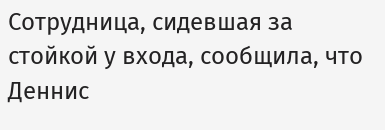Сотрудница, сидевшая за стойкой у входа, сообщила, что Деннис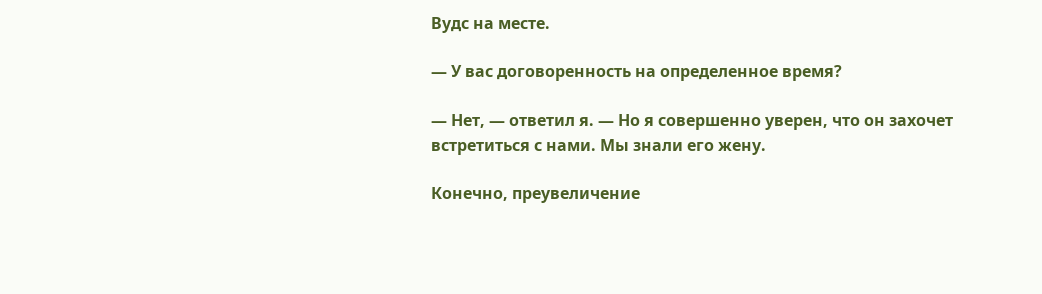Вудс на месте.

— У вас договоренность на определенное время?

— Нет, — ответил я. — Но я совершенно уверен, что он захочет встретиться с нами. Мы знали его жену.

Конечно, преувеличение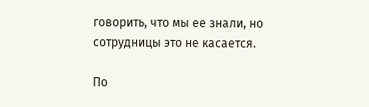говорить, что мы ее знали, но сотрудницы это не касается.

По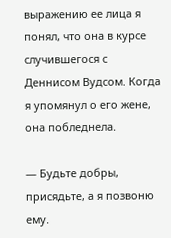выражению ее лица я понял, что она в курсе случившегося с Деннисом Вудсом. Когда я упомянул о его жене, она побледнела.

— Будьте добры, присядьте, а я позвоню ему.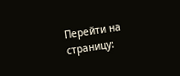Перейти на страницу: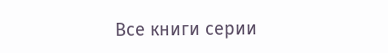Все книги серии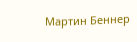Мартин Беннер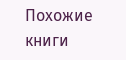Похожие книги